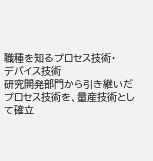職種を知るプロセス技術・
デバイス技術
研究開発部門から引き継いだプロセス技術を、量産技術として確立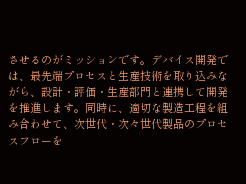させるのがミッションです。デバイス開発では、最先端プロセスと生産技術を取り込みながら、設計・評価・生産部門と連携して開発を推進します。同時に、適切な製造工程を組み合わせて、次世代・次々世代製品のプロセスフローを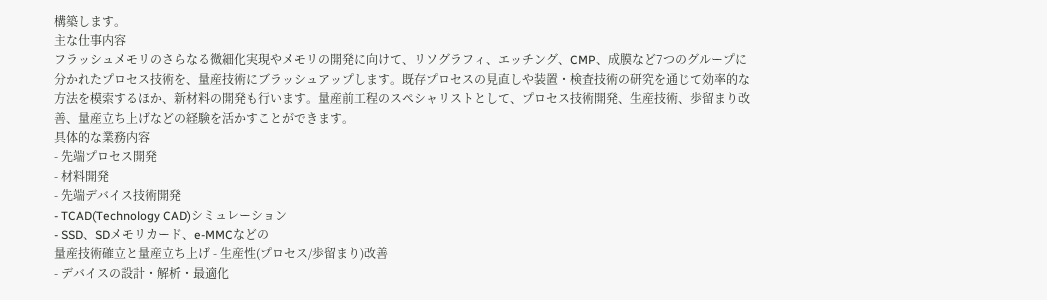構築します。
主な仕事内容
フラッシュメモリのさらなる微細化実現やメモリの開発に向けて、リソグラフィ、エッチング、CMP、成膜など7つのグループに分かれたプロセス技術を、量産技術にブラッシュアップします。既存プロセスの見直しや装置・検査技術の研究を通じて効率的な方法を模索するほか、新材料の開発も行います。量産前工程のスペシャリストとして、プロセス技術開発、生産技術、歩留まり改善、量産立ち上げなどの経験を活かすことができます。
具体的な業務内容
- 先端プロセス開発
- 材料開発
- 先端デバイス技術開発
- TCAD(Technology CAD)シミュレーション
- SSD、SDメモリカード、e-MMCなどの
量産技術確立と量産立ち上げ - 生産性(プロセス/歩留まり)改善
- デバイスの設計・解析・最適化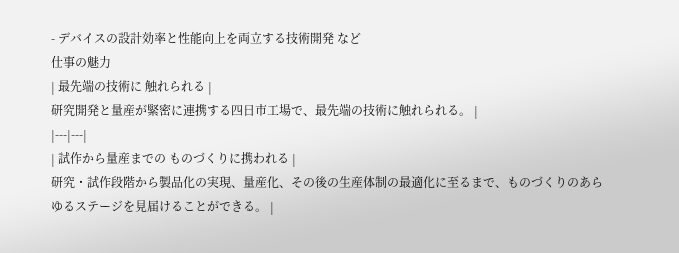- デバイスの設計効率と性能向上を両立する技術開発 など
仕事の魅力
| 最先端の技術に 触れられる |
研究開発と量産が緊密に連携する四日市工場で、最先端の技術に触れられる。 |
|---|---|
| 試作から量産までの ものづくりに携われる |
研究・試作段階から製品化の実現、量産化、その後の生産体制の最適化に至るまで、ものづくりのあらゆるステージを見届けることができる。 |